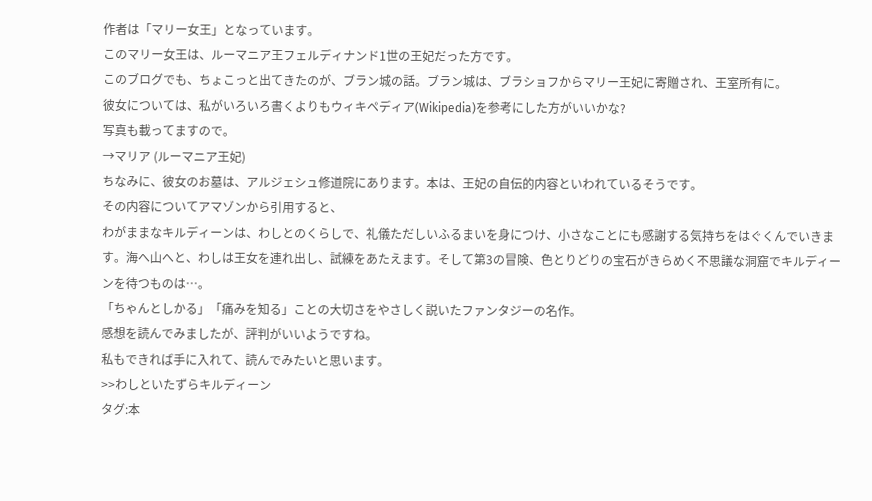作者は「マリー女王」となっています。
このマリー女王は、ルーマニア王フェルディナンド1世の王妃だった方です。
このブログでも、ちょこっと出てきたのが、ブラン城の話。ブラン城は、ブラショフからマリー王妃に寄贈され、王室所有に。
彼女については、私がいろいろ書くよりもウィキペディア(Wikipedia)を参考にした方がいいかな?
写真も載ってますので。
→マリア (ルーマニア王妃)
ちなみに、彼女のお墓は、アルジェシュ修道院にあります。本は、王妃の自伝的内容といわれているそうです。
その内容についてアマゾンから引用すると、
わがままなキルディーンは、わしとのくらしで、礼儀ただしいふるまいを身につけ、小さなことにも感謝する気持ちをはぐくんでいきます。海へ山へと、わしは王女を連れ出し、試練をあたえます。そして第3の冒険、色とりどりの宝石がきらめく不思議な洞窟でキルディーンを待つものは…。
「ちゃんとしかる」「痛みを知る」ことの大切さをやさしく説いたファンタジーの名作。
感想を読んでみましたが、評判がいいようですね。
私もできれば手に入れて、読んでみたいと思います。
>>わしといたずらキルディーン
タグ:本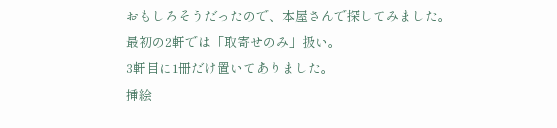おもしろそうだったので、本屋さんで探してみました。
最初の2軒では「取寄せのみ」扱い。
3軒目に1冊だけ置いてありました。
挿絵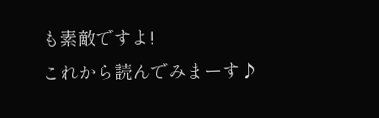も素敵ですよ!
これから読んでみまーす♪